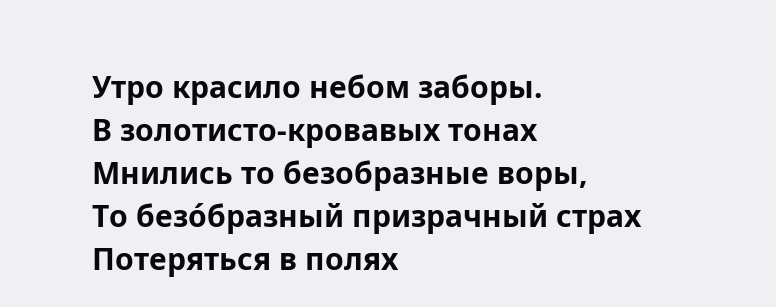Утро красило небом заборы.
В золотисто-кровавых тонах
Мнились то безобразные воры,
То безóбразный призрачный страх
Потеряться в полях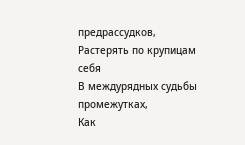предрассудков,
Растерять по крупицам себя
В междурядных судьбы промежутках,
Как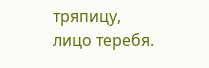тряпицу, лицо теребя.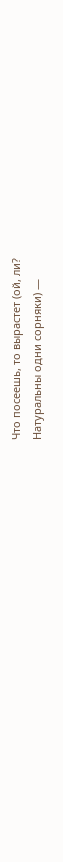Что посеешь, то вырастет (ой, ли?
Натуральны одни сорняки) —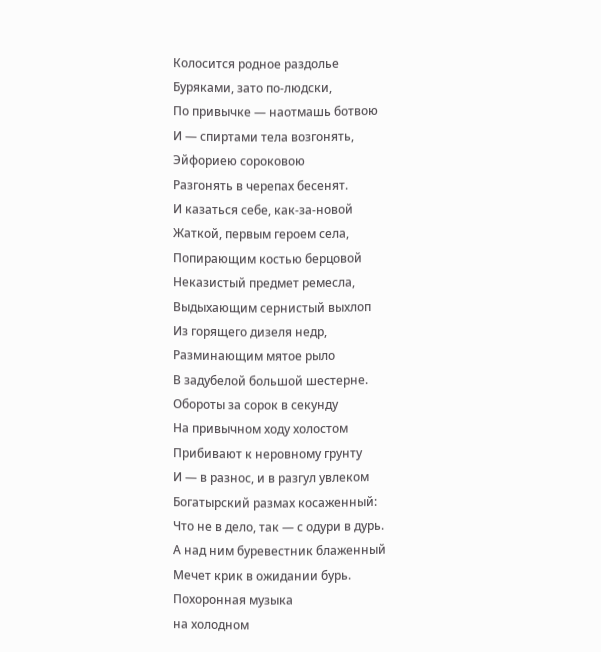Колосится родное раздолье
Буряками, зато по-людски,
По привычке — наотмашь ботвою
И — спиртами тела возгонять,
Эйфориею сороковою
Разгонять в черепах бесенят.
И казаться себе, как-за-новой
Жаткой, первым героем села,
Попирающим костью берцовой
Неказистый предмет ремесла,
Выдыхающим сернистый выхлоп
Из горящего дизеля недр,
Разминающим мятое рыло
В задубелой большой шестерне.
Обороты за сорок в секунду
На привычном ходу холостом
Прибивают к неровному грунту
И — в разнос, и в разгул увлеком
Богатырский размах косаженный:
Что не в дело, так — с одури в дурь.
А над ним буревестник блаженный
Мечет крик в ожидании бурь.
Похоронная музыка
на холодном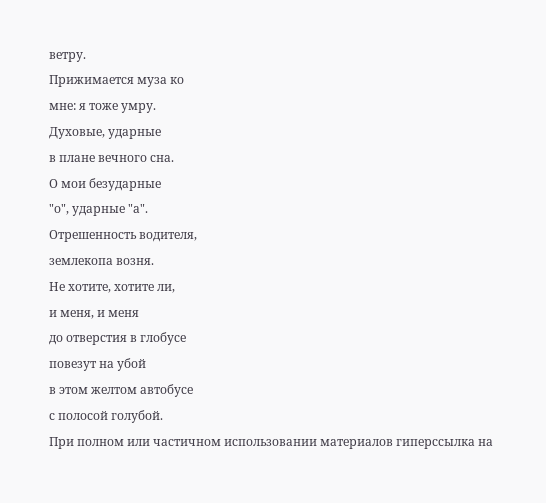ветру.
Прижимается муза ко
мне: я тоже умру.
Духовые, ударные
в плане вечного сна.
О мои безударные
"о", ударные "а".
Отрешенность водителя,
землекопа возня.
Не хотите, хотите ли,
и меня, и меня
до отверстия в глобусе
повезут на убой
в этом желтом автобусе
с полосой голубой.
При полном или частичном использовании материалов гиперссылка на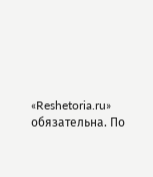«Reshetoria.ru» обязательна. По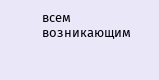всем возникающим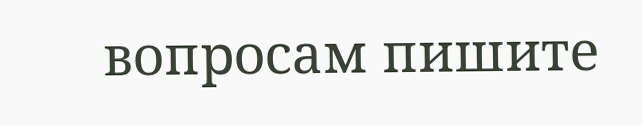вопросам пишите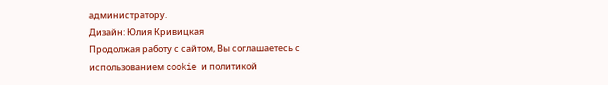администратору.
Дизайн: Юлия Кривицкая
Продолжая работу с сайтом, Вы соглашаетесь с использованием cookie и политикой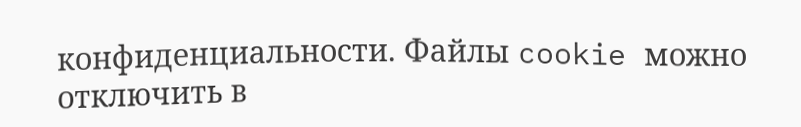конфиденциальности. Файлы cookie можно отключить в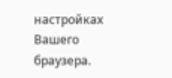настройках Вашего браузера.